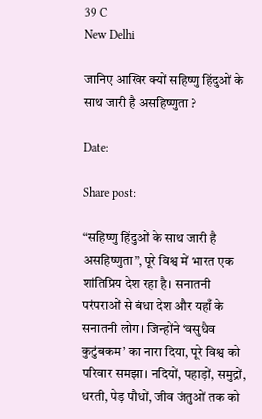39 C
New Delhi

जानिए आखिर क्यों सहिष्णु हिंदुओं के साथ जारी है असहिष्णुता ?

Date:

Share post:

“सहिष्णु हिंदुओं के साथ जारी है असहिष्णुता”, पूरे विश्व में भारत एक शांतिप्रिय देश रहा है। सनातनी परंपराओं से बंधा देश और यहाँ के सनातनी लोग। जिन्होंने ‘वसुधैव कुटुंबकम’ का नारा दिया, पूरे विश्व को परिवार समझा। नदियों, पहाड़ों, समुद्रों, धरती, पेड़ पौधों, जीव जंतुओं तक को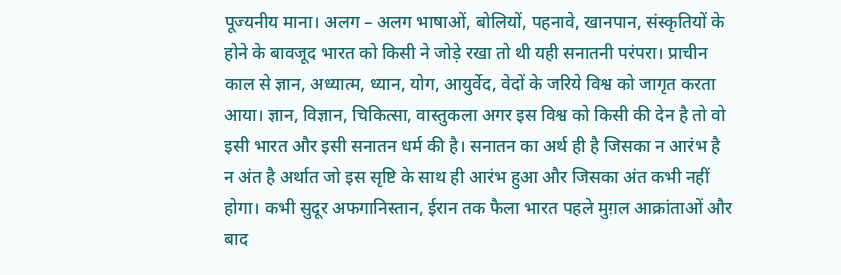पूज्यनीय माना। अलग – अलग भाषाओं, बोलियों, पहनावे, खानपान, संस्कृतियों के होने के बावजूद भारत को किसी ने जोड़े रखा तो थी यही सनातनी परंपरा। प्राचीन काल से ज्ञान, अध्यात्म, ध्यान, योग, आयुर्वेद, वेदों के जरिये विश्व को जागृत करता आया। ज्ञान, विज्ञान, चिकित्सा, वास्तुकला अगर इस विश्व को किसी की देन है तो वो इसी भारत और इसी सनातन धर्म की है। सनातन का अर्थ ही है जिसका न आरंभ है न अंत है अर्थात जो इस सृष्टि के साथ ही आरंभ हुआ और जिसका अंत कभी नहीं होगा। कभी सुदूर अफगानिस्तान, ईरान तक फैला भारत पहले मुग़ल आक्रांताओं और बाद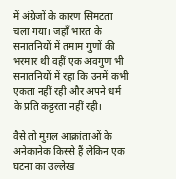में अंग्रेजों के कारण सिमटता चला गया। जहाँ भारत के सनातनियों में तमाम गुणों की भरमार थी वहीं एक अवगुण भी सनातनियों में रहा कि उनमें कभी एकता नहीं रही और अपने धर्म के प्रति कट्टरता नहीं रही।

वैसे तो मुग़ल आक्रांताओं के अनेकानेक किस्से हैं लेकिन एक घटना का उल्लेख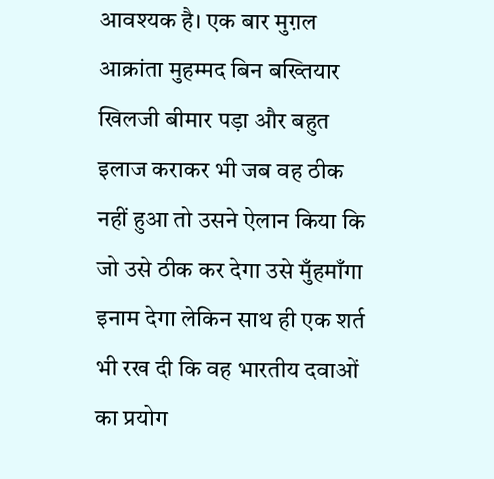आवश्यक है। एक बार मुग़ल आक्रांता मुहम्मद बिन बख्तियार खिलजी बीमार पड़ा और बहुत इलाज कराकर भी जब वह ठीक नहीं हुआ तो उसने ऐलान किया कि जो उसे ठीक कर देगा उसे मुँहमाँगा इनाम देगा लेकिन साथ ही एक शर्त भी रख दी कि वह भारतीय दवाओं का प्रयोग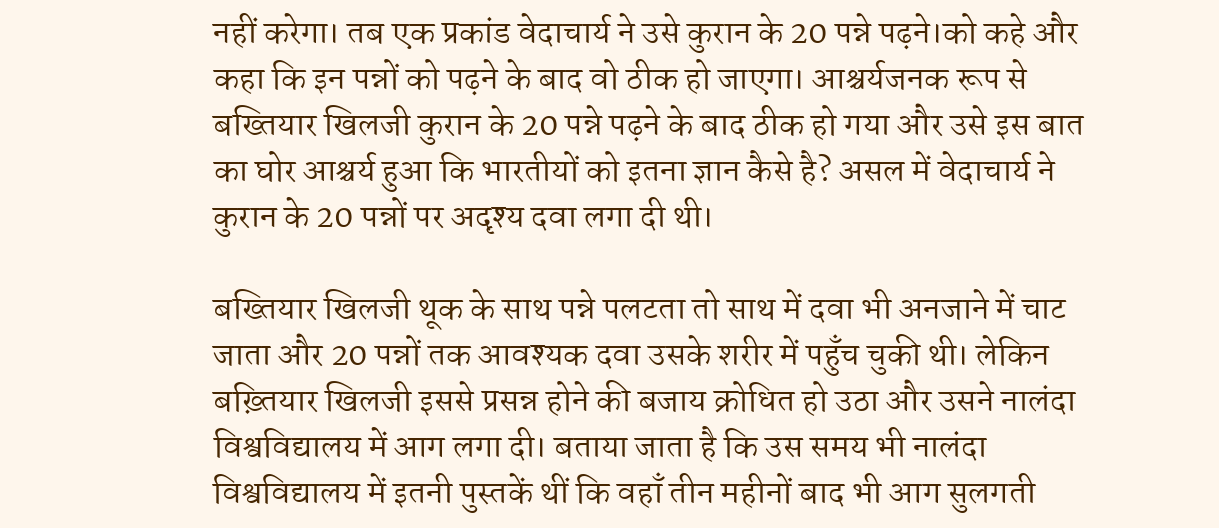नहीं करेगा। तब एक प्रकांड वेदाचार्य ने उसे कुरान के 20 पन्ने पढ़ने।को कहे और कहा कि इन पन्नों को पढ़ने के बाद वो ठीक हो जाएगा। आश्चर्यजनक रूप से बख्तियार खिलजी कुरान के 20 पन्ने पढ़ने के बाद ठीक हो गया और उसे इस बात का घोर आश्चर्य हुआ कि भारतीयों को इतना ज्ञान कैसे है? असल में वेदाचार्य ने कुरान के 20 पन्नों पर अदृश्य दवा लगा दी थी।

बख्तियार खिलजी थूक के साथ पन्ने पलटता तो साथ में दवा भी अनजाने में चाट जाता और 20 पन्नों तक आवश्यक दवा उसके शरीर में पहुँच चुकी थी। लेकिन बख़्तियार खिलजी इससे प्रसन्न होने की बजाय क्रोधित हो उठा और उसने नालंदा विश्वविद्यालय में आग लगा दी। बताया जाता है कि उस समय भी नालंदा विश्वविद्यालय में इतनी पुस्तकें थीं कि वहाँ तीन महीनों बाद भी आग सुलगती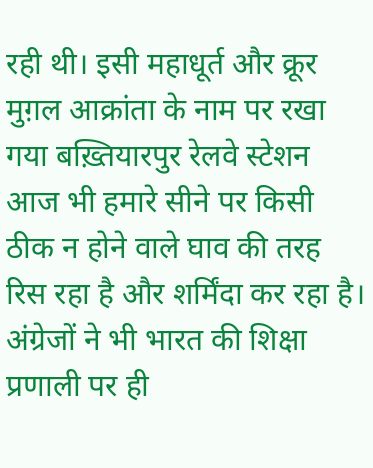रही थी। इसी महाधूर्त और क्रूर मुग़ल आक्रांता के नाम पर रखा गया बख़्तियारपुर रेलवे स्टेशन आज भी हमारे सीने पर किसी ठीक न होने वाले घाव की तरह रिस रहा है और शर्मिंदा कर रहा है। अंग्रेजों ने भी भारत की शिक्षा प्रणाली पर ही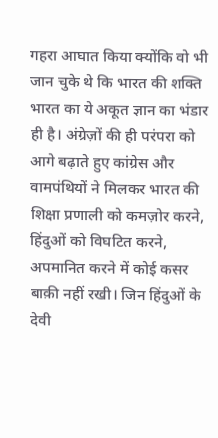गहरा आघात किया क्योंकि वो भी जान चुके थे कि भारत की शक्ति भारत का ये अकूत ज्ञान का भंडार ही है। अंग्रेज़ों की ही परंपरा को आगे बढ़ाते हुए कांग्रेस और वामपंथियों ने मिलकर भारत की शिक्षा प्रणाली को कमज़ोर करने, हिंदुओं को विघटित करने, अपमानित करने में कोई कसर बाक़ी नहीं रखी। जिन हिंदुओं के देवी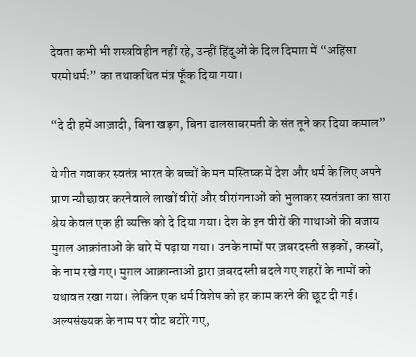देवता कभी भी शस्त्रविहीन नहीं रहे, उन्हीं हिंदुओं के दिल दिमाग़ में “अहिंसा परमोधर्मः” का तथाकथित मंत्र फूँक दिया गया।

“दे दी हमें आज़ादी, बिना खड़ग, बिना ढालसाबरमती के संत तूने कर दिया कमाल”

ये गीत गवाकर स्वतंत्र भारत के बच्चों के मन मस्तिष्क में देश और धर्म के लिए अपने प्राण न्यौछावर करनेवाले लाखों वीरों और वीरांगनाओं को भुलाकर स्वतंत्रता का सारा श्रेय केवल एक ही व्यक्ति को दे दिया गया। देश के इन वीरों की गाथाओं की बजाय मुग़ल आक्रांताओं के बारे में पढ़ाया गया। उनके नामों पर ज़बरदस्ती सड़कों, कस्बों, के नाम रखे गए। मुग़ल आक्रान्ताओं द्वारा ज़बरदस्ती बदले गए शहरों के नामों को यथावत रखा गया। लेकिन एक धर्म विशेष को हर काम करने की छूट दी गई। अल्पसंख्यक के नाम पर वोट बटोरे गए,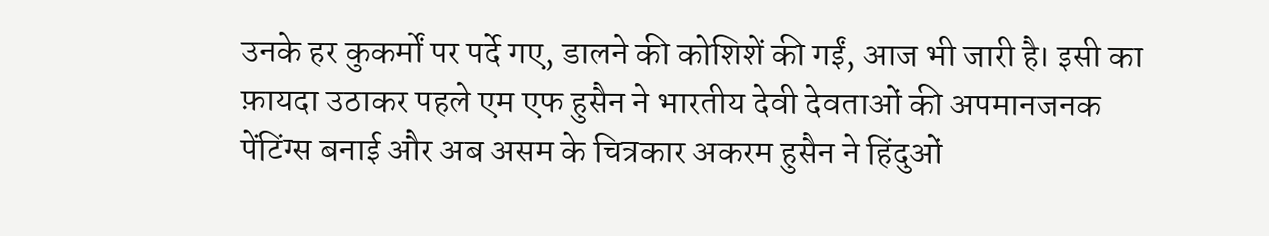उनके हर कुकर्मों पर पर्दे गए, डालने की कोशिशें की गईं, आज भी जारी है। इसी का फ़ायदा उठाकर पहले एम एफ हुसैन ने भारतीय देवी देवताओं की अपमानजनक पेंटिंग्स बनाई और अब असम के चित्रकार अकरम हुसैन ने हिंदुओं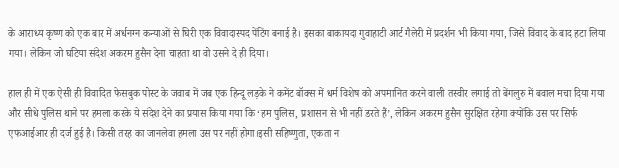के आराध्य कृष्ण को एक बार में अर्धनग्न कन्याओं से घिरी एक विवादास्पद पेंटिंग बनाई है। इसका बाकायदा गुवाहाटी आर्ट गैलेरी में प्रदर्शन भी किया गया, जिसे विवाद के बाद हटा लिया गया। लेकिन जो घटिया संदेश अकरम हुसैन देना चाहता था वो उसने दे ही दिया।

हाल ही में एक ऐसी ही विवादित फेसबुक पोस्ट के जवाब में जब एक हिन्दू लड़के ने कमेंट बॉक्स में धर्म विशेष को अपमानित करने वाली तस्वीर लगाई तो बेंगलुरु में बवाल मचा दिया गया और सीधे पुलिस थाने पर हमला करके ये संदेश देने का प्रयास किया गया कि ‘हम पुलिस, प्रशासन से भी नहीं डरते हैं’, लेकिन अकरम हुसैन सुरक्षित रहेगा क्योंकि उस पर सिर्फ एफआईआर ही दर्ज हुई है। किसी तरह का जानलेवा हमला उस पर नहीं होगा।इसी सहिष्णुता, एकता न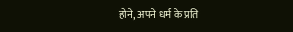होने, अपने धर्म के प्रति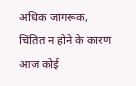अधिक जागरूक, चिंतित न होने के कारण आज कोई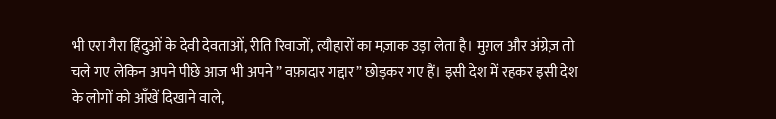भी एरा गैरा हिंदुओं के देवी देवताओं, रीति रिवाजों, त्यौहारों का मज़ाक उड़ा लेता है। मुग़ल और अंग्रेज़ तो चले गए लेकिन अपने पीछे आज भी अपने ” वफ़ादार गद्दार” छोड़कर गए हैं। इसी देश में रहकर इसी देश के लोगों को आँखें दिखाने वाले,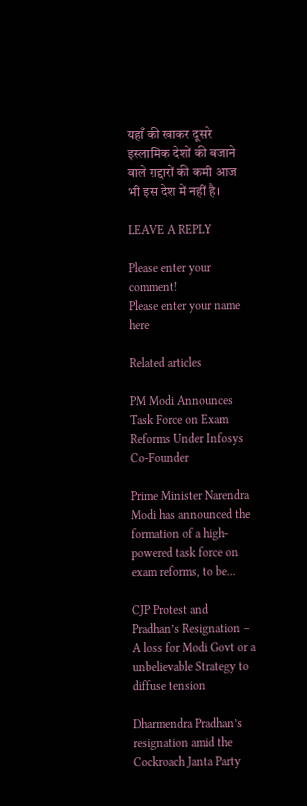यहाँ की खाकर दूसरे इस्लामिक देशों की बजाने वाले ग़द्दारों की कमी आज भी इस देश में नहीं है।

LEAVE A REPLY

Please enter your comment!
Please enter your name here

Related articles

PM Modi Announces Task Force on Exam Reforms Under Infosys Co-Founder

Prime Minister Narendra Modi has announced the formation of a high-powered task force on exam reforms, to be...

CJP Protest and Pradhan’s Resignation – A loss for Modi Govt or a unbelievable Strategy to diffuse tension

Dharmendra Pradhan’s resignation amid the Cockroach Janta Party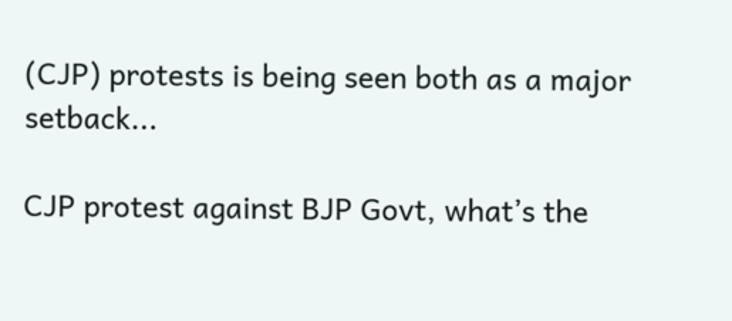(CJP) protests is being seen both as a major setback...

CJP protest against BJP Govt, what’s the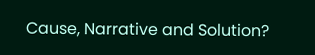Cause, Narrative and Solution?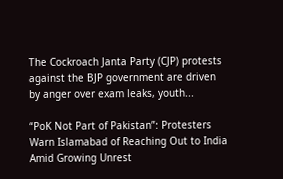The Cockroach Janta Party (CJP) protests against the BJP government are driven by anger over exam leaks, youth...

“PoK Not Part of Pakistan”: Protesters Warn Islamabad of Reaching Out to India Amid Growing Unrest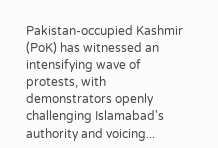Pakistan-occupied Kashmir (PoK) has witnessed an intensifying wave of protests, with demonstrators openly challenging Islamabad's authority and voicing...